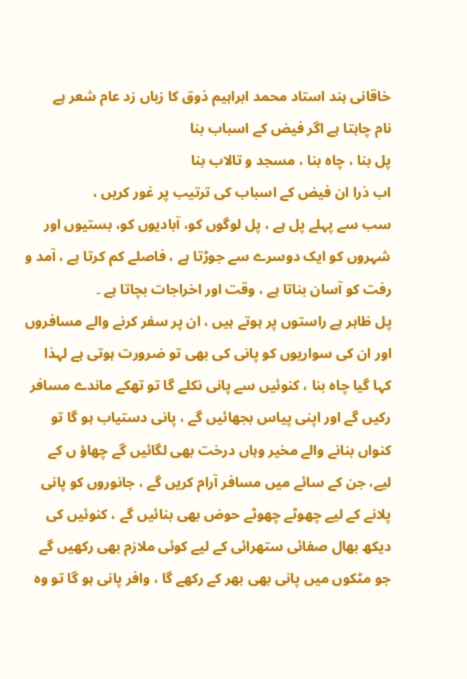خاقانی ہند استاد محمد ابراہیم ذوق کا زباں زد عام شعر ہے
نام چاہتا ہے اگر فیض کے اسباب بنا
پل بنا ، چاہ بنا ، مسجد و تالاب بنا
اب ذرا ان فیض کے اسباب کی ترتیب پر غور کریں ،
سب سے پہلے پل ہے ، پل لوگوں کو، آبادیوں کو، بستیوں اور شہروں کو ایک دوسرے سے جوڑتا ہے ، فاصلے کم کرتا ہے ، آمد و رفت کو آسان بناتا ہے ، وقت اور اخراجات بچاتا ہے ۔
پل ظاہر ہے راستوں پر ہوتے ہیں ، ان پر سفر کرنے والے مسافروں اور ان کی سواریوں کو پانی کی بھی تو ضرورت ہوتی ہے لہذا کہا گیا چاہ بنا ، کنوئیں سے پانی نکلے گا تو تھکے ماندے مسافر رکیں گے اور اپنی پیاس بجھائیں گے ، پانی دستیاب ہو گا تو کنواں بنانے والے مخیر وہاں درخت بھی لگائیں گے چھاؤ ں کے لیے، جن کے سائے میں مسافر آرام کریں گے ، جانوروں کو پانی پلانے کے لیے چھوٹے چھوٹے حوض بھی بنائیں گے ، کنوئیں کی دیکھ بھال صفائی ستھرائی کے لیے کوئی ملازم بھی رکھیں گے جو مٹکوں میں پانی بھی بھر کے رکھے گا ، وافر پانی ہو گا تو وہ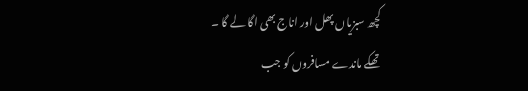کچھ سبزیاں پھل اور اناج بھی اگا لے گا ۔
تھکے ماندے مسافروں کو جب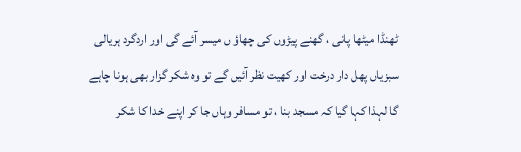ٹھنڈا میٹھا پانی ، گھنے پیڑوں کی چھاؤ ں میسر آئے گی اور اردگرد ہریالی سبزیاں پھل دار درخت اور کھیت نظر آئیں گے تو وہ شکر گزار بھی ہونا چاہے گا لہذا کہا گیا کہ مسجد بنا ، تو مسافر وہاں جا کر اپنے خدا کا شکر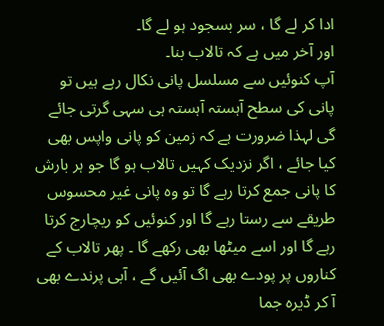ادا کر لے گا ، سر بسجود ہو لے گا۔
اور آخر میں ہے کہ تالاب بنا۔
آپ کنوئیں سے مسلسل پانی نکال رہے ہیں تو پانی کی سطح آہستہ آہستہ ہی سہی گرتی جائے گی لہذا ضرورت ہے کہ زمین کو پانی واپس بھی کیا جائے ، اگر نزدیک کہیں تالاب ہو گا جو ہر بارش کا پانی جمع کرتا رہے گا تو وہ پانی غیر محسوس طریقے سے رستا رہے گا اور کنوئیں کو ریچارج کرتا رہے گا اور اسے میٹھا بھی رکھے گا ۔ پھر تالاب کے کناروں پر پودے بھی اگ آئیں گے ، آبی پرندے بھی آ کر ڈیرہ جما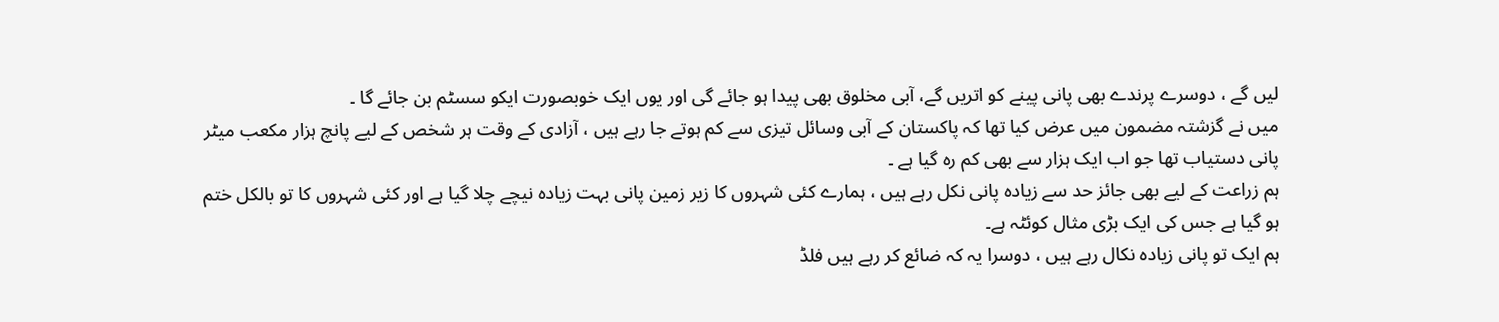لیں گے ، دوسرے پرندے بھی پانی پینے کو اتریں گے، آبی مخلوق بھی پیدا ہو جائے گی اور یوں ایک خوبصورت ایکو سسٹم بن جائے گا ۔
میں نے گزشتہ مضمون میں عرض کیا تھا کہ پاکستان کے آبی وسائل تیزی سے کم ہوتے جا رہے ہیں ، آزادی کے وقت ہر شخص کے لیے پانچ ہزار مکعب میٹر پانی دستیاب تھا جو اب ایک ہزار سے بھی کم رہ گیا ہے ۔
ہم زراعت کے لیے بھی جائز حد سے زیادہ پانی نکل رہے ہیں ، ہمارے کئی شہروں کا زیر زمین پانی بہت زیادہ نیچے چلا گیا ہے اور کئی شہروں کا تو بالکل ختم ہو گیا ہے جس کی ایک بڑی مثال کوئٹہ ہے۔
ہم ایک تو پانی زیادہ نکال رہے ہیں ، دوسرا یہ کہ ضائع کر رہے ہیں فلڈ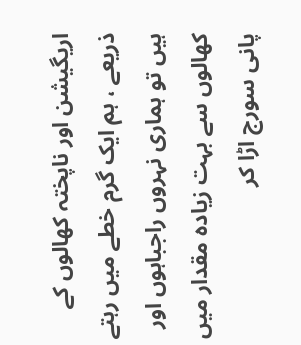اریگیشن اور ناپختہ کھالوں کے ذریعے ، ہم ایک گرم خطے میں رہتے ہیں تو ہماری نہروں راجباہوں اور کھالوں سے بہت زیادہ مقدار میں پانی سورج اڑا کر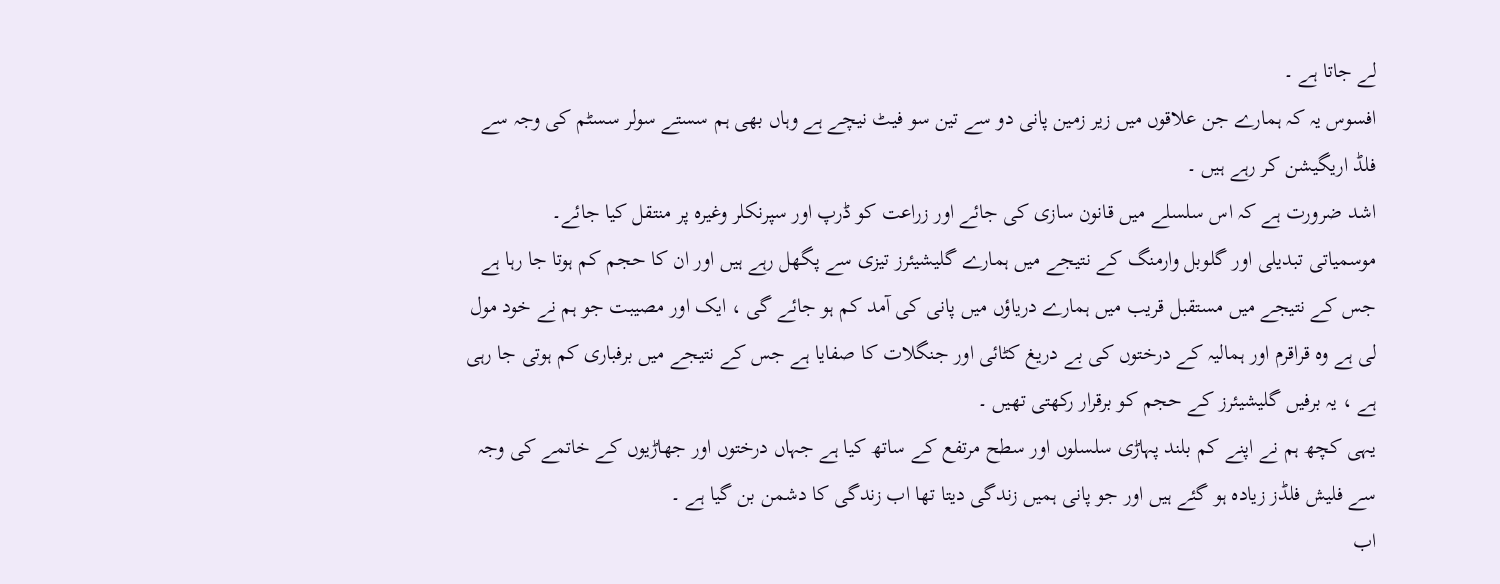لے جاتا ہے ۔
افسوس یہ کہ ہمارے جن علاقوں میں زیر زمین پانی دو سے تین سو فیٹ نیچے ہے وہاں بھی ہم سستے سولر سسٹم کی وجہ سے فلڈ اریگیشن کر رہے ہیں ۔
اشد ضرورت ہے کہ اس سلسلے میں قانون سازی کی جائے اور زراعت کو ڈرپ اور سپرنکلر وغیرہ پر منتقل کیا جائے۔
موسمیاتی تبدیلی اور گلوبل وارمنگ کے نتیجے میں ہمارے گلیشیئرز تیزی سے پگھل رہے ہیں اور ان کا حجم کم ہوتا جا رہا ہے جس کے نتیجے میں مستقبل قریب میں ہمارے دریاؤں میں پانی کی آمد کم ہو جائے گی ، ایک اور مصیبت جو ہم نے خود مول لی ہے وہ قراقرم اور ہمالیہ کے درختوں کی بے دریغ کٹائی اور جنگلات کا صفایا ہے جس کے نتیجے میں برفباری کم ہوتی جا رہی ہے ، یہ برفیں گلیشیئرز کے حجم کو برقرار رکھتی تھیں ۔
یہی کچھ ہم نے اپنے کم بلند پہاڑی سلسلوں اور سطح مرتفع کے ساتھ کیا ہے جہاں درختوں اور جھاڑیوں کے خاتمے کی وجہ سے فلیش فلڈز زیادہ ہو گئے ہیں اور جو پانی ہمیں زندگی دیتا تھا اب زندگی کا دشمن بن گیا ہے ۔
اب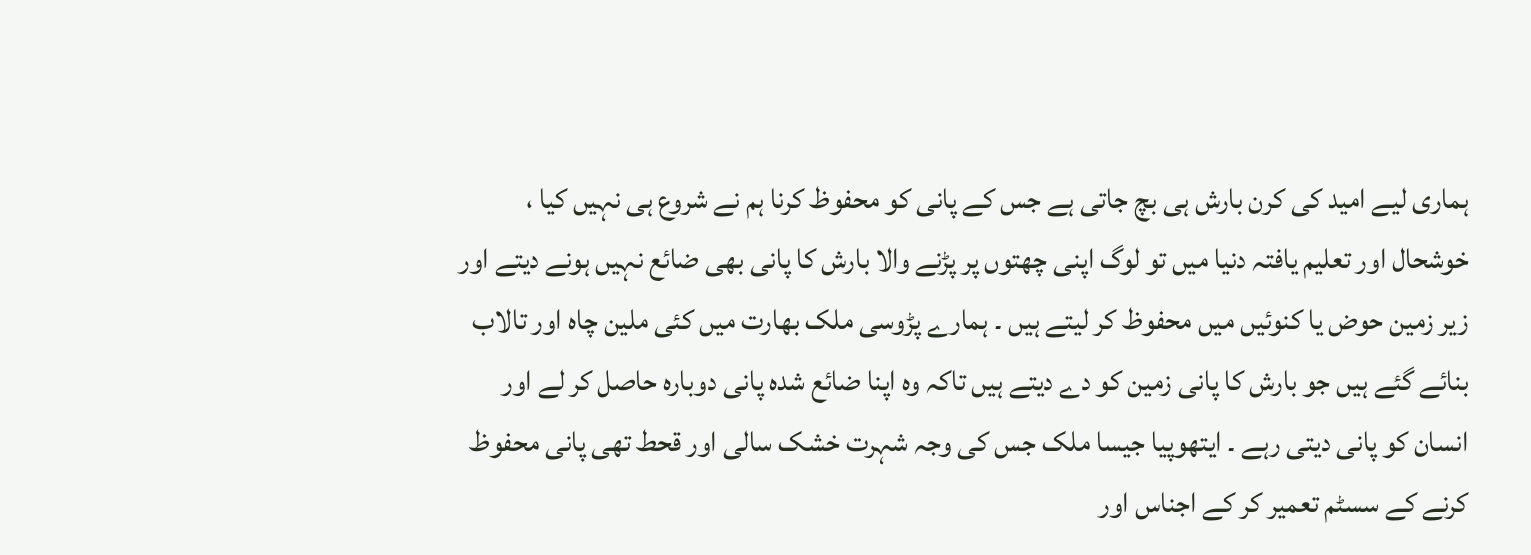ہماری لیے امید کی کرن بارش ہی بچ جاتی ہے جس کے پانی کو محفوظ کرنا ہم نے شروع ہی نہیں کیا ، خوشحال اور تعلیم یافتہ دنیا میں تو لوگ اپنی چھتوں پر پڑنے والا بارش کا پانی بھی ضائع نہیں ہونے دیتے اور زیر زمین حوض یا کنوئیں میں محفوظ کر لیتے ہیں ۔ ہمارے پڑوسی ملک بھارت میں کئی ملین چاہ اور تالاب بنائے گئے ہیں جو بارش کا پانی زمین کو دے دیتے ہیں تاکہ وہ اپنا ضائع شدہ پانی دوبارہ حاصل کر لے اور انسان کو پانی دیتی رہے ۔ ایتھوپیا جیسا ملک جس کی وجہ شہرت خشک سالی اور قحط تھی پانی محفوظ کرنے کے سسٹم تعمیر کر کے اجناس اور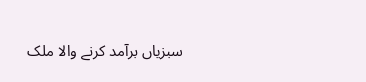سبزیاں برآمد کرنے والا ملک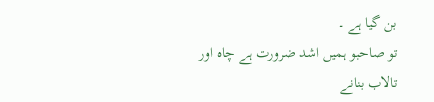بن گیا ہے ۔
تو صاحبو ہمیں اشد ضرورت ہے چاہ اور تالاب بنانے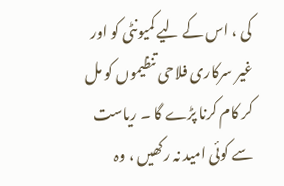کی ، اس کے لیے کمیونٹی کو اور غیر سرکاری فلاحی تنظیموں کو مل کر کام کرنا پڑے گا ۔ ریاست سے کوئی امید نہ رکھیں ، وہ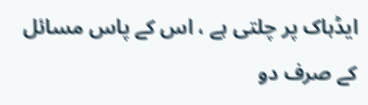ایڈہاک پر چلتی ہے ، اس کے پاس مسائل کے صرف دو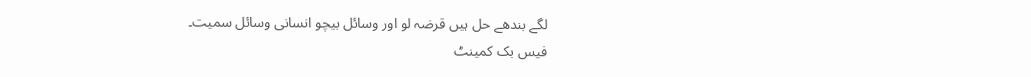لگے بندھے حل ہیں قرضہ لو اور وسائل بیچو انسانی وسائل سمیت۔
فیس بک کمینٹ